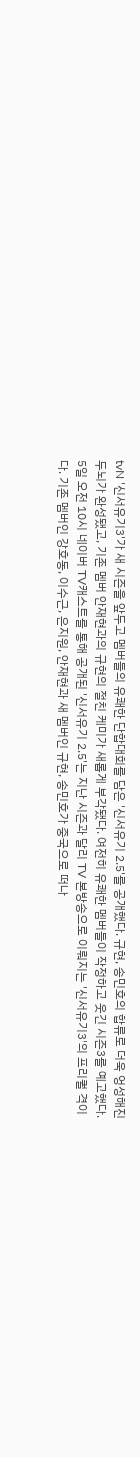tvN '신서유기3'가 새 시즌을 앞두고 멤버들의 유쾌한 단합대회를 담은 '신서유기 2.5'를 공개했다. 규현, 송민호의 합류로 더욱 엉성해진 두뇌가 완성됐고, 기존 멤버 안재현과의 규현의 절친 케미가 새롭게 부각됐다. 여전히 유쾌한 멤버들이 작정하고 웃긴 시즌3를 예고했다.
5일 오전 10시 네이버 TV캐스트를 통해 공개된 '신서유기 2.5'는 지난 시즌과 달리 TV 본방송으로 이뤄지는 '신서유기3'의 프리퀄 격이다. 기존 멤버인 강호동, 이수근, 은지원, 안재현과 새 멤버인 규현, 송민호가 중국으로 떠나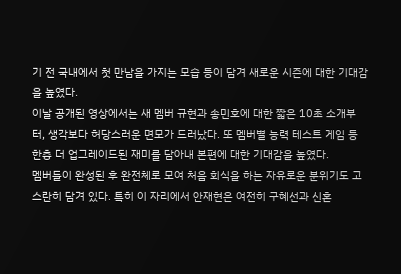기 전 국내에서 첫 만남을 가지는 모습 등이 담겨 새로운 시즌에 대한 기대감을 높였다.
이날 공개된 영상에서는 새 멤버 규현과 송민호에 대한 짧은 10초 소개부터, 생각보다 허당스러운 면모가 드러났다. 또 멤버별 능력 테스트 게임 등 한층 더 업그레이드된 재미를 담아내 본편에 대한 기대감을 높였다.
멤버들이 완성된 후 완전체로 모여 처음 회식을 하는 자유로운 분위기도 고스란히 담겨 있다. 특히 이 자리에서 안재현은 여전히 구혜선과 신혼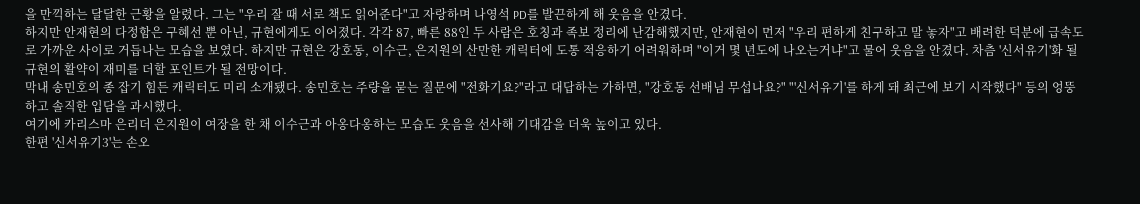을 만끽하는 달달한 근황을 알렸다. 그는 "우리 잘 때 서로 책도 읽어준다"고 자랑하며 나영석 PD를 발끈하게 해 웃음을 안겼다.
하지만 안재현의 다정함은 구혜선 뿐 아닌, 규현에게도 이어졌다. 각각 87, 빠른 88인 두 사람은 호칭과 족보 정리에 난감해했지만, 안재현이 먼저 "우리 편하게 친구하고 말 놓자"고 배려한 덕분에 급속도로 가까운 사이로 거듭나는 모습을 보였다. 하지만 규현은 강호동, 이수근, 은지원의 산만한 캐릭터에 도통 적응하기 어려워하며 "이거 몇 년도에 나오는거냐"고 물어 웃음을 안겼다. 차츰 '신서유기'화 될 규현의 활약이 재미를 더할 포인트가 될 전망이다.
막내 송민호의 종 잡기 힘든 캐릭터도 미리 소개됐다. 송민호는 주량을 묻는 질문에 "전화기요?"라고 대답하는 가하면, "강호동 선배님 무섭나요?" "'신서유기'를 하게 돼 최근에 보기 시작했다" 등의 엉뚱하고 솔직한 입담을 과시했다.
여기에 카리스마 은리더 은지원이 여장을 한 채 이수근과 아옹다옹하는 모습도 웃음을 선사해 기대감을 더욱 높이고 있다.
한편 '신서유기3'는 손오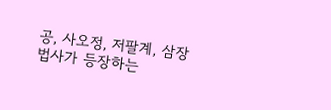공, 사오정, 저팔계, 삼장법사가 등장하는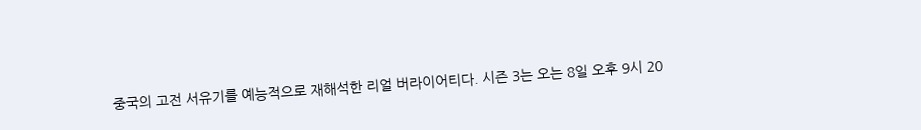중국의 고전 서유기를 예능적으로 재해석한 리얼 버라이어티다. 시즌 3는 오는 8일 오후 9시 20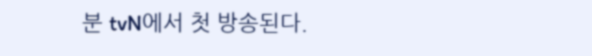분 tvN에서 첫 방송된다.